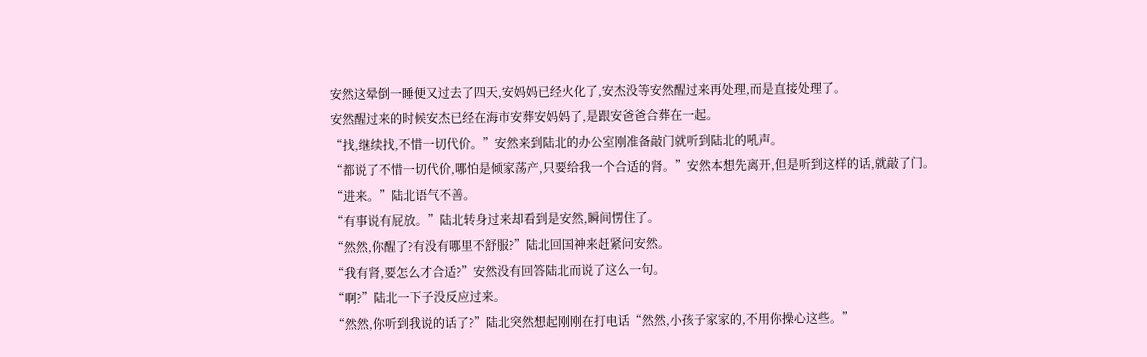安然这晕倒一睡便又过去了四天,安妈妈已经火化了,安杰没等安然醒过来再处理,而是直接处理了。
安然醒过来的时候安杰已经在海市安葬安妈妈了,是跟安爸爸合葬在一起。
“找,继续找,不惜一切代价。”安然来到陆北的办公室刚准备敲门就听到陆北的吼声。
“都说了不惜一切代价,哪怕是倾家荡产,只要给我一个合适的肾。”安然本想先离开,但是听到这样的话,就敲了门。
“进来。”陆北语气不善。
“有事说有屁放。”陆北转身过来却看到是安然,瞬间愣住了。
“然然,你醒了?有没有哪里不舒服?”陆北回国神来赶紧问安然。
“我有肾,要怎么才合适?”安然没有回答陆北而说了这么一句。
“啊?”陆北一下子没反应过来。
“然然,你听到我说的话了?”陆北突然想起刚刚在打电话“然然,小孩子家家的,不用你操心这些。”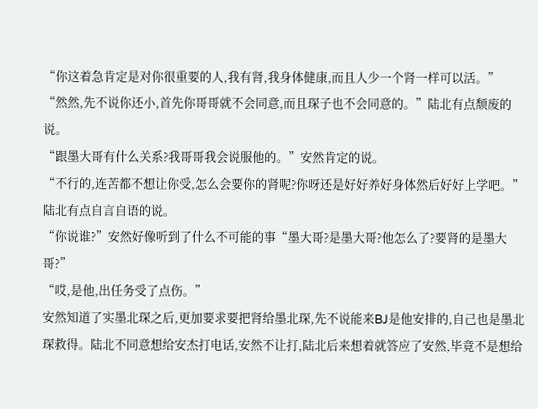“你这着急肯定是对你很重要的人,我有肾,我身体健康,而且人少一个肾一样可以活。”
“然然,先不说你还小,首先你哥哥就不会同意,而且琛子也不会同意的。”陆北有点颓废的说。
“跟墨大哥有什么关系?我哥哥我会说服他的。”安然肯定的说。
“不行的,连苦都不想让你受,怎么会要你的肾呢?你呀还是好好养好身体然后好好上学吧。”陆北有点自言自语的说。
“你说谁?”安然好像听到了什么不可能的事“墨大哥?是墨大哥?他怎么了?要肾的是墨大哥?”
“哎,是他,出任务受了点伤。”
安然知道了实墨北琛之后,更加要求要把肾给墨北琛,先不说能来BJ是他安排的,自己也是墨北琛救得。陆北不同意想给安杰打电话,安然不让打,陆北后来想着就答应了安然,毕竟不是想给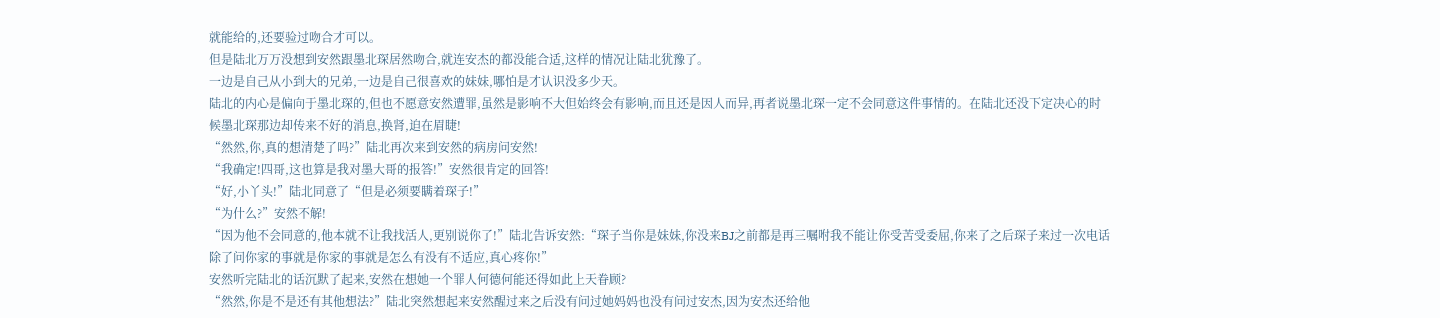就能给的,还要验过吻合才可以。
但是陆北万万没想到安然跟墨北琛居然吻合,就连安杰的都没能合适,这样的情况让陆北犹豫了。
一边是自己从小到大的兄弟,一边是自己很喜欢的妹妹,哪怕是才认识没多少天。
陆北的内心是偏向于墨北琛的,但也不愿意安然遭罪,虽然是影响不大但始终会有影响,而且还是因人而异,再者说墨北琛一定不会同意这件事情的。在陆北还没下定决心的时候墨北琛那边却传来不好的消息,换肾,迫在眉睫!
“然然,你,真的想清楚了吗?”陆北再次来到安然的病房问安然!
“我确定!四哥,这也算是我对墨大哥的报答!”安然很肯定的回答!
“好,小丫头!”陆北同意了“但是必须要瞒着琛子!”
“为什么?”安然不解!
“因为他不会同意的,他本就不让我找活人,更别说你了!”陆北告诉安然:“琛子当你是妹妹,你没来BJ之前都是再三嘱咐我不能让你受苦受委屈,你来了之后琛子来过一次电话除了问你家的事就是你家的事就是怎么有没有不适应,真心疼你!”
安然听完陆北的话沉默了起来,安然在想她一个罪人何德何能还得如此上天眷顾?
“然然,你是不是还有其他想法?”陆北突然想起来安然醒过来之后没有问过她妈妈也没有问过安杰,因为安杰还给他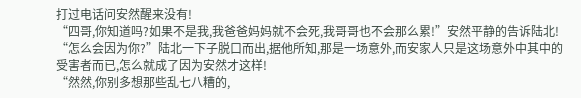打过电话问安然醒来没有!
“四哥,你知道吗?如果不是我,我爸爸妈妈就不会死,我哥哥也不会那么累!”安然平静的告诉陆北!
“怎么会因为你?”陆北一下子脱口而出,据他所知,那是一场意外,而安家人只是这场意外中其中的受害者而已,怎么就成了因为安然才这样!
“然然,你别多想那些乱七八糟的,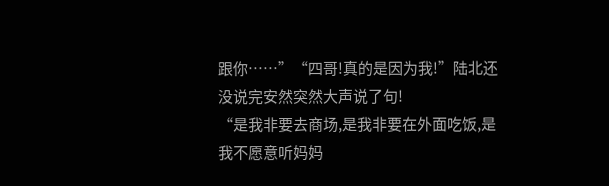跟你……”“四哥!真的是因为我!”陆北还没说完安然突然大声说了句!
“是我非要去商场,是我非要在外面吃饭,是我不愿意听妈妈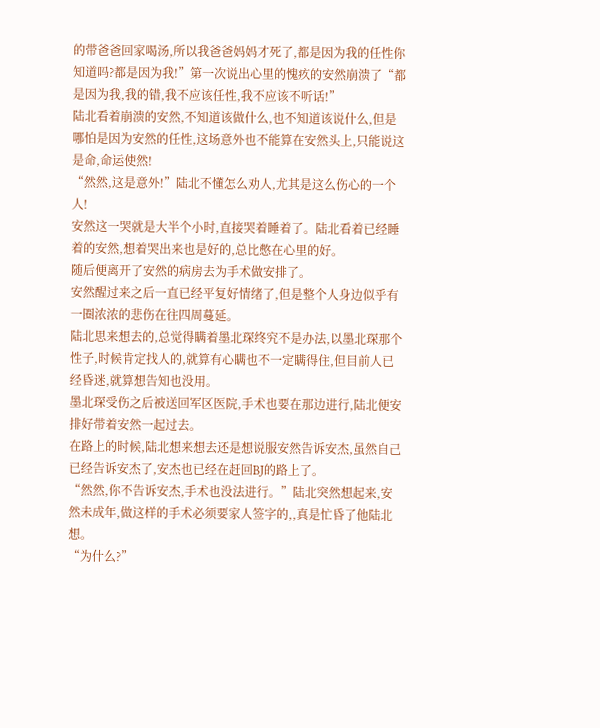的带爸爸回家喝汤,所以我爸爸妈妈才死了,都是因为我的任性你知道吗?都是因为我!”第一次说出心里的愧疚的安然崩溃了“都是因为我,我的错,我不应该任性,我不应该不听话!”
陆北看着崩溃的安然,不知道该做什么,也不知道该说什么,但是哪怕是因为安然的任性,这场意外也不能算在安然头上,只能说这是命,命运使然!
“然然,这是意外!”陆北不懂怎么劝人,尤其是这么伤心的一个人!
安然这一哭就是大半个小时,直接哭着睡着了。陆北看着已经睡着的安然,想着哭出来也是好的,总比憋在心里的好。
随后便离开了安然的病房去为手术做安排了。
安然醒过来之后一直已经平复好情绪了,但是整个人身边似乎有一圈浓浓的悲伤在往四周蔓延。
陆北思来想去的,总觉得瞒着墨北琛终究不是办法,以墨北琛那个性子,时候肯定找人的,就算有心瞒也不一定瞒得住,但目前人已经昏迷,就算想告知也没用。
墨北琛受伤之后被送回军区医院,手术也要在那边进行,陆北便安排好带着安然一起过去。
在路上的时候,陆北想来想去还是想说服安然告诉安杰,虽然自己已经告诉安杰了,安杰也已经在赶回BJ的路上了。
“然然,你不告诉安杰,手术也没法进行。”陆北突然想起来,安然未成年,做这样的手术必须要家人签字的,,真是忙昏了他陆北想。
“为什么?”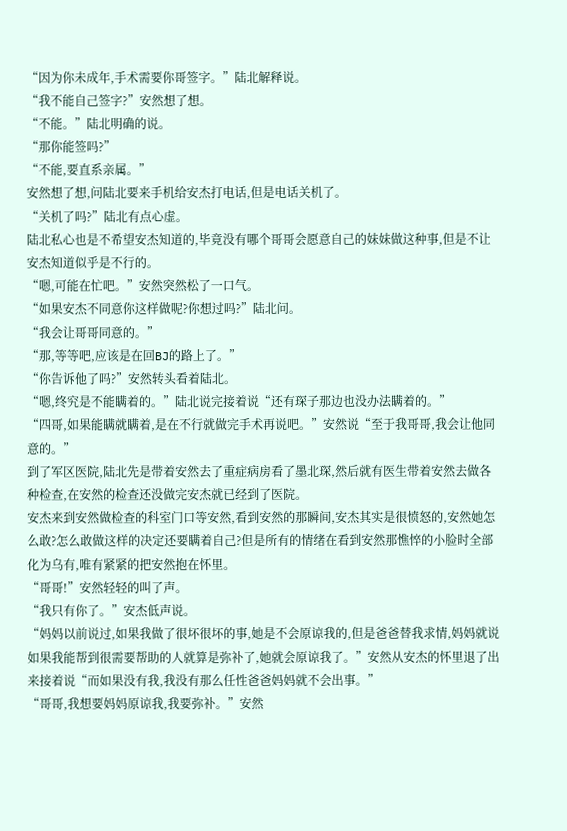“因为你未成年,手术需要你哥签字。”陆北解释说。
“我不能自己签字?”安然想了想。
“不能。”陆北明确的说。
“那你能签吗?”
“不能,要直系亲属。”
安然想了想,问陆北要来手机给安杰打电话,但是电话关机了。
“关机了吗?”陆北有点心虚。
陆北私心也是不希望安杰知道的,毕竟没有哪个哥哥会愿意自己的妹妹做这种事,但是不让安杰知道似乎是不行的。
“嗯,可能在忙吧。”安然突然松了一口气。
“如果安杰不同意你这样做呢?你想过吗?”陆北问。
“我会让哥哥同意的。”
“那,等等吧,应该是在回BJ的路上了。”
“你告诉他了吗?”安然转头看着陆北。
“嗯,终究是不能瞒着的。”陆北说完接着说“还有琛子那边也没办法瞒着的。”
“四哥,如果能瞒就瞒着,是在不行就做完手术再说吧。”安然说“至于我哥哥,我会让他同意的。”
到了军区医院,陆北先是带着安然去了重症病房看了墨北琛,然后就有医生带着安然去做各种检查,在安然的检查还没做完安杰就已经到了医院。
安杰来到安然做检查的科室门口等安然,看到安然的那瞬间,安杰其实是很愤怒的,安然她怎么敢?怎么敢做这样的决定还要瞒着自己?但是所有的情绪在看到安然那憔悴的小脸时全部化为乌有,唯有紧紧的把安然抱在怀里。
“哥哥!”安然轻轻的叫了声。
“我只有你了。”安杰低声说。
“妈妈以前说过,如果我做了很坏很坏的事,她是不会原谅我的,但是爸爸替我求情,妈妈就说如果我能帮到很需要帮助的人就算是弥补了,她就会原谅我了。”安然从安杰的怀里退了出来接着说“而如果没有我,我没有那么任性爸爸妈妈就不会出事。”
“哥哥,我想要妈妈原谅我,我要弥补。”安然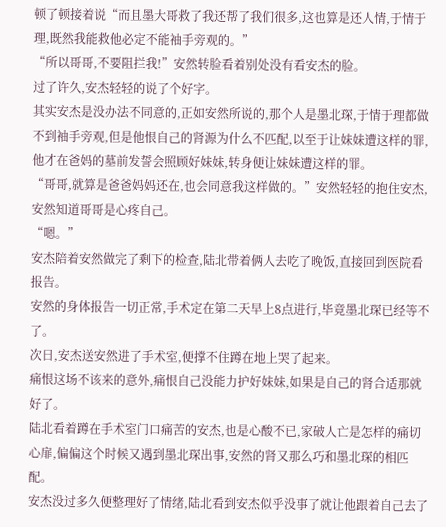顿了顿接着说“而且墨大哥救了我还帮了我们很多,这也算是还人情,于情于理,既然我能救他必定不能袖手旁观的。”
“所以哥哥,不要阻拦我!”安然转脸看着别处没有看安杰的脸。
过了许久,安杰轻轻的说了个好字。
其实安杰是没办法不同意的,正如安然所说的,那个人是墨北琛,于情于理都做不到袖手旁观,但是他恨自己的肾源为什么不匹配,以至于让妹妹遭这样的罪,他才在爸妈的墓前发誓会照顾好妹妹,转身便让妹妹遭这样的罪。
“哥哥,就算是爸爸妈妈还在,也会同意我这样做的。”安然轻轻的抱住安杰,安然知道哥哥是心疼自己。
“嗯。”
安杰陪着安然做完了剩下的检查,陆北带着俩人去吃了晚饭,直接回到医院看报告。
安然的身体报告一切正常,手术定在第二天早上8点进行,毕竟墨北琛已经等不了。
次日,安杰送安然进了手术室,便撑不住蹲在地上哭了起来。
痛恨这场不该来的意外,痛恨自己没能力护好妹妹,如果是自己的肾合适那就好了。
陆北看着蹲在手术室门口痛苦的安杰,也是心酸不已,家破人亡是怎样的痛切心扉,偏偏这个时候又遇到墨北琛出事,安然的肾又那么巧和墨北琛的相匹配。
安杰没过多久便整理好了情绪,陆北看到安杰似乎没事了就让他跟着自己去了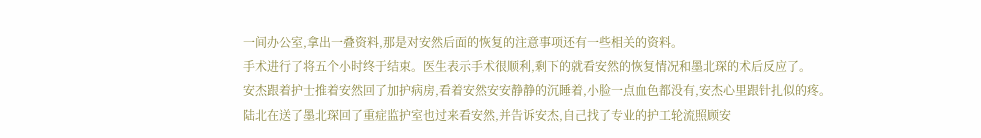一间办公室,拿出一叠资料,那是对安然后面的恢复的注意事项还有一些相关的资料。
手术进行了将五个小时终于结束。医生表示手术很顺利,剩下的就看安然的恢复情况和墨北琛的术后反应了。
安杰跟着护士推着安然回了加护病房,看着安然安安静静的沉睡着,小脸一点血色都没有,安杰心里跟针扎似的疼。
陆北在送了墨北琛回了重症监护室也过来看安然,并告诉安杰,自己找了专业的护工轮流照顾安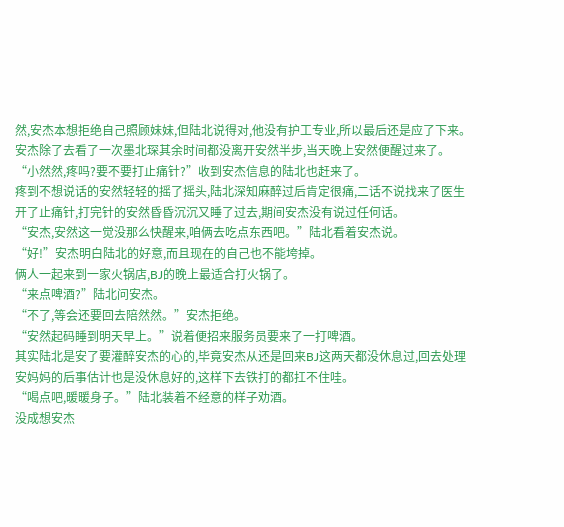然,安杰本想拒绝自己照顾妹妹,但陆北说得对,他没有护工专业,所以最后还是应了下来。
安杰除了去看了一次墨北琛其余时间都没离开安然半步,当天晚上安然便醒过来了。
“小然然,疼吗?要不要打止痛针?”收到安杰信息的陆北也赶来了。
疼到不想说话的安然轻轻的摇了摇头,陆北深知麻醉过后肯定很痛,二话不说找来了医生开了止痛针,打完针的安然昏昏沉沉又睡了过去,期间安杰没有说过任何话。
“安杰,安然这一觉没那么快醒来,咱俩去吃点东西吧。”陆北看着安杰说。
“好!”安杰明白陆北的好意,而且现在的自己也不能垮掉。
俩人一起来到一家火锅店,BJ的晚上最适合打火锅了。
“来点啤酒?”陆北问安杰。
“不了,等会还要回去陪然然。”安杰拒绝。
“安然起码睡到明天早上。”说着便招来服务员要来了一打啤酒。
其实陆北是安了要灌醉安杰的心的,毕竟安杰从还是回来BJ这两天都没休息过,回去处理安妈妈的后事估计也是没休息好的,这样下去铁打的都扛不住哇。
“喝点吧,暖暖身子。”陆北装着不经意的样子劝酒。
没成想安杰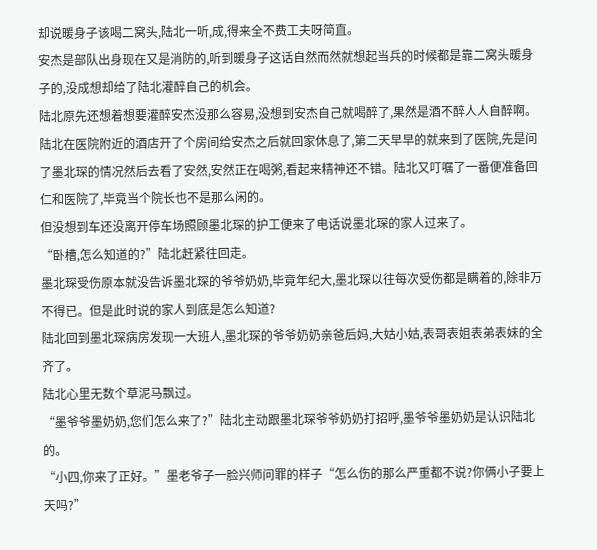却说暖身子该喝二窝头,陆北一听,成,得来全不费工夫呀简直。
安杰是部队出身现在又是消防的,听到暖身子这话自然而然就想起当兵的时候都是靠二窝头暖身子的,没成想却给了陆北灌醉自己的机会。
陆北原先还想着想要灌醉安杰没那么容易,没想到安杰自己就喝醉了,果然是酒不醉人人自醉啊。
陆北在医院附近的酒店开了个房间给安杰之后就回家休息了,第二天早早的就来到了医院,先是问了墨北琛的情况然后去看了安然,安然正在喝粥,看起来精神还不错。陆北又叮嘱了一番便准备回仁和医院了,毕竟当个院长也不是那么闲的。
但没想到车还没离开停车场照顾墨北琛的护工便来了电话说墨北琛的家人过来了。
“卧槽,怎么知道的?”陆北赶紧往回走。
墨北琛受伤原本就没告诉墨北琛的爷爷奶奶,毕竟年纪大,墨北琛以往每次受伤都是瞒着的,除非万不得已。但是此时说的家人到底是怎么知道?
陆北回到墨北琛病房发现一大班人,墨北琛的爷爷奶奶亲爸后妈,大姑小姑,表哥表姐表弟表妹的全齐了。
陆北心里无数个草泥马飘过。
“墨爷爷墨奶奶,您们怎么来了?”陆北主动跟墨北琛爷爷奶奶打招呼,墨爷爷墨奶奶是认识陆北的。
“小四,你来了正好。”墨老爷子一脸兴师问罪的样子“怎么伤的那么严重都不说?你俩小子要上天吗?”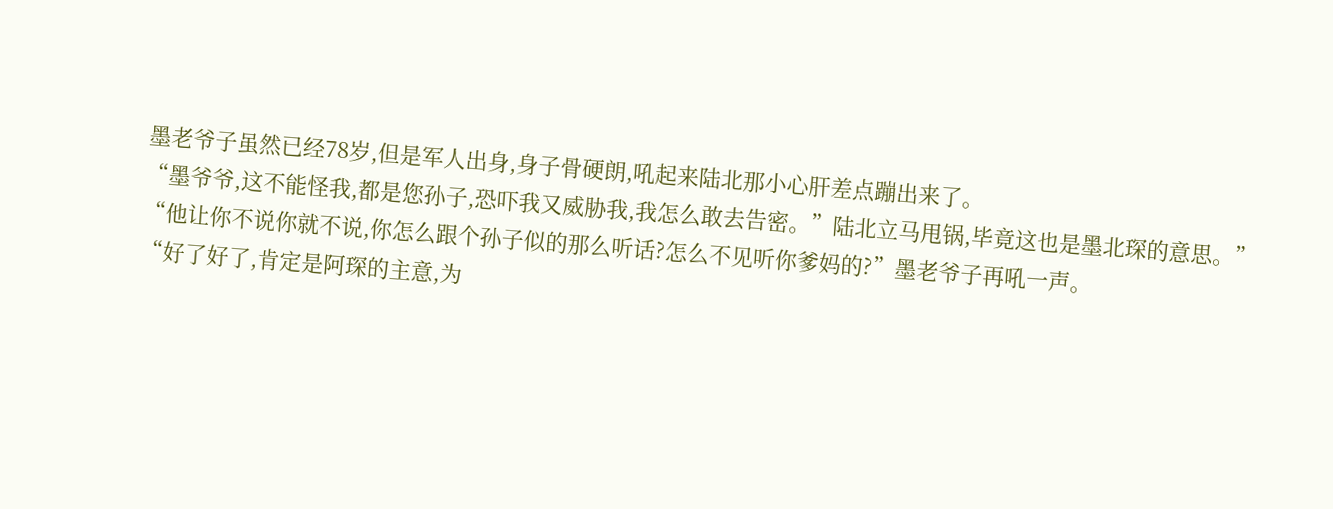墨老爷子虽然已经78岁,但是军人出身,身子骨硬朗,吼起来陆北那小心肝差点蹦出来了。
“墨爷爷,这不能怪我,都是您孙子,恐吓我又威胁我,我怎么敢去告密。”陆北立马甩锅,毕竟这也是墨北琛的意思。”
“他让你不说你就不说,你怎么跟个孙子似的那么听话?怎么不见听你爹妈的?”墨老爷子再吼一声。
“好了好了,肯定是阿琛的主意,为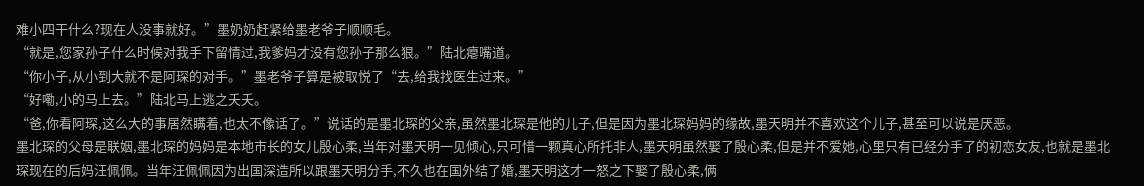难小四干什么?现在人没事就好。”墨奶奶赶紧给墨老爷子顺顺毛。
“就是,您家孙子什么时候对我手下留情过,我爹妈才没有您孙子那么狠。”陆北瘪嘴道。
“你小子,从小到大就不是阿琛的对手。”墨老爷子算是被取悦了“去,给我找医生过来。”
“好嘞,小的马上去。”陆北马上逃之夭夭。
“爸,你看阿琛,这么大的事居然瞒着,也太不像话了。”说话的是墨北琛的父亲,虽然墨北琛是他的儿子,但是因为墨北琛妈妈的缘故,墨天明并不喜欢这个儿子,甚至可以说是厌恶。
墨北琛的父母是联姻,墨北琛的妈妈是本地市长的女儿殷心柔,当年对墨天明一见倾心,只可惜一颗真心所托非人,墨天明虽然娶了殷心柔,但是并不爱她,心里只有已经分手了的初恋女友,也就是墨北琛现在的后妈汪佩佩。当年汪佩佩因为出国深造所以跟墨天明分手,不久也在国外结了婚,墨天明这才一怒之下娶了殷心柔,俩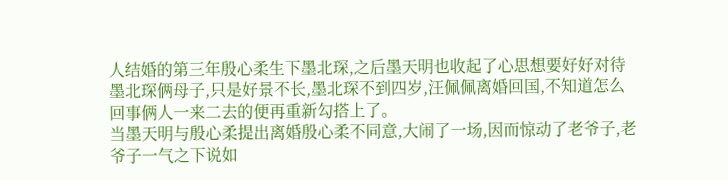人结婚的第三年殷心柔生下墨北琛,之后墨天明也收起了心思想要好好对待墨北琛俩母子,只是好景不长,墨北琛不到四岁,汪佩佩离婚回国,不知道怎么回事俩人一来二去的便再重新勾搭上了。
当墨天明与殷心柔提出离婚殷心柔不同意,大闹了一场,因而惊动了老爷子,老爷子一气之下说如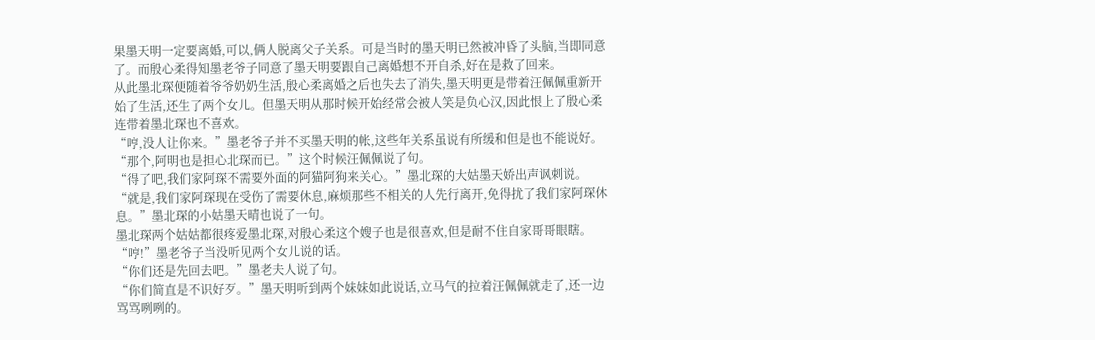果墨天明一定要离婚,可以,俩人脱离父子关系。可是当时的墨天明已然被冲昏了头脑,当即同意了。而殷心柔得知墨老爷子同意了墨天明要跟自己离婚想不开自杀,好在是救了回来。
从此墨北琛便随着爷爷奶奶生活,殷心柔离婚之后也失去了消失,墨天明更是带着汪佩佩重新开始了生活,还生了两个女儿。但墨天明从那时候开始经常会被人笑是负心汉,因此恨上了殷心柔连带着墨北琛也不喜欢。
“哼,没人让你来。”墨老爷子并不买墨天明的帐,这些年关系虽说有所缓和但是也不能说好。
“那个,阿明也是担心北琛而已。”这个时候汪佩佩说了句。
“得了吧,我们家阿琛不需要外面的阿猫阿狗来关心。”墨北琛的大姑墨天娇出声讽刺说。
“就是,我们家阿琛现在受伤了需要休息,麻烦那些不相关的人先行离开,免得扰了我们家阿琛休息。”墨北琛的小姑墨天晴也说了一句。
墨北琛两个姑姑都很疼爱墨北琛,对殷心柔这个嫂子也是很喜欢,但是耐不住自家哥哥眼瞎。
“哼!”墨老爷子当没听见两个女儿说的话。
“你们还是先回去吧。”墨老夫人说了句。
“你们简直是不识好歹。”墨天明听到两个妹妹如此说话,立马气的拉着汪佩佩就走了,还一边骂骂咧咧的。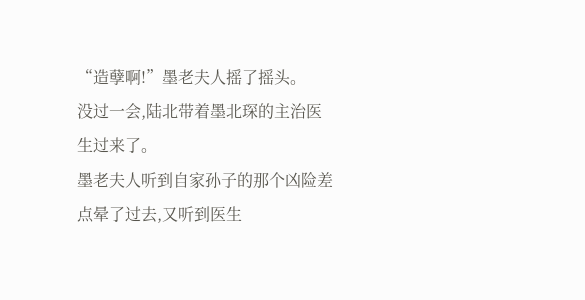“造孽啊!”墨老夫人摇了摇头。
没过一会,陆北带着墨北琛的主治医生过来了。
墨老夫人听到自家孙子的那个凶险差点晕了过去,又听到医生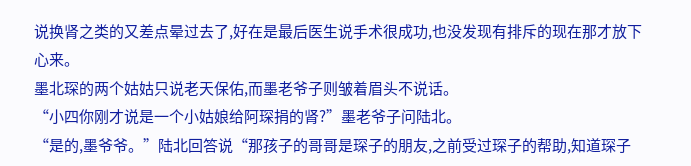说换肾之类的又差点晕过去了,好在是最后医生说手术很成功,也没发现有排斥的现在那才放下心来。
墨北琛的两个姑姑只说老天保佑,而墨老爷子则皱着眉头不说话。
“小四你刚才说是一个小姑娘给阿琛捐的肾?”墨老爷子问陆北。
“是的,墨爷爷。”陆北回答说“那孩子的哥哥是琛子的朋友,之前受过琛子的帮助,知道琛子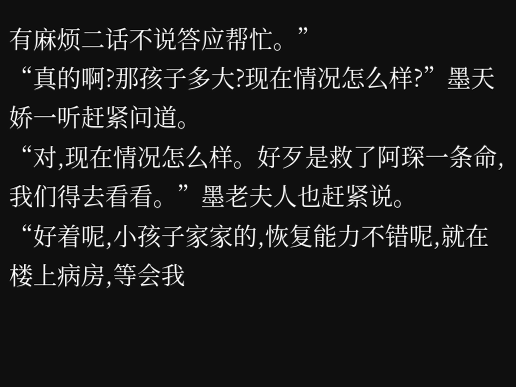有麻烦二话不说答应帮忙。”
“真的啊?那孩子多大?现在情况怎么样?”墨天娇一听赶紧问道。
“对,现在情况怎么样。好歹是救了阿琛一条命,我们得去看看。”墨老夫人也赶紧说。
“好着呢,小孩子家家的,恢复能力不错呢,就在楼上病房,等会我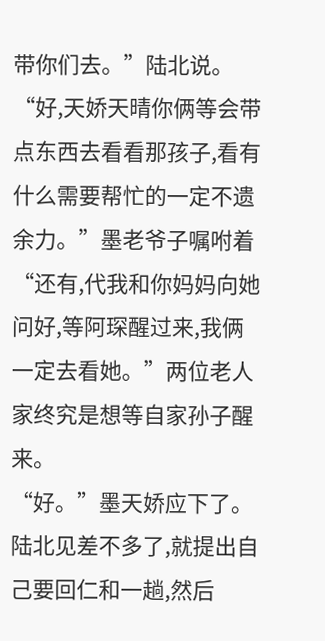带你们去。”陆北说。
“好,天娇天晴你俩等会带点东西去看看那孩子,看有什么需要帮忙的一定不遗余力。”墨老爷子嘱咐着“还有,代我和你妈妈向她问好,等阿琛醒过来,我俩一定去看她。”两位老人家终究是想等自家孙子醒来。
“好。”墨天娇应下了。
陆北见差不多了,就提出自己要回仁和一趟,然后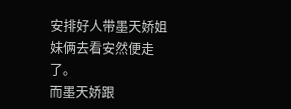安排好人带墨天娇姐妹俩去看安然便走了。
而墨天娇跟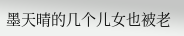墨天晴的几个儿女也被老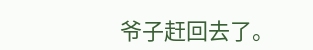爷子赶回去了。